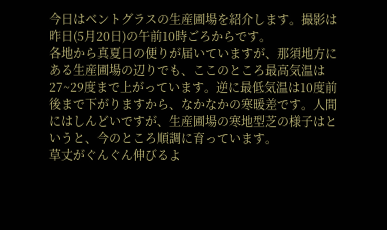今日はベントグラスの生産圃場を紹介します。撮影は昨日(5月20日)の午前10時ごろからです。
各地から真夏日の便りが届いていますが、那須地方にある生産圃場の辺りでも、ここのところ最高気温は27~29度まで上がっています。逆に最低気温は10度前後まで下がりますから、なかなかの寒暖差です。人間にはしんどいですが、生産圃場の寒地型芝の様子はというと、今のところ順調に育っています。
草丈がぐんぐん伸びるよ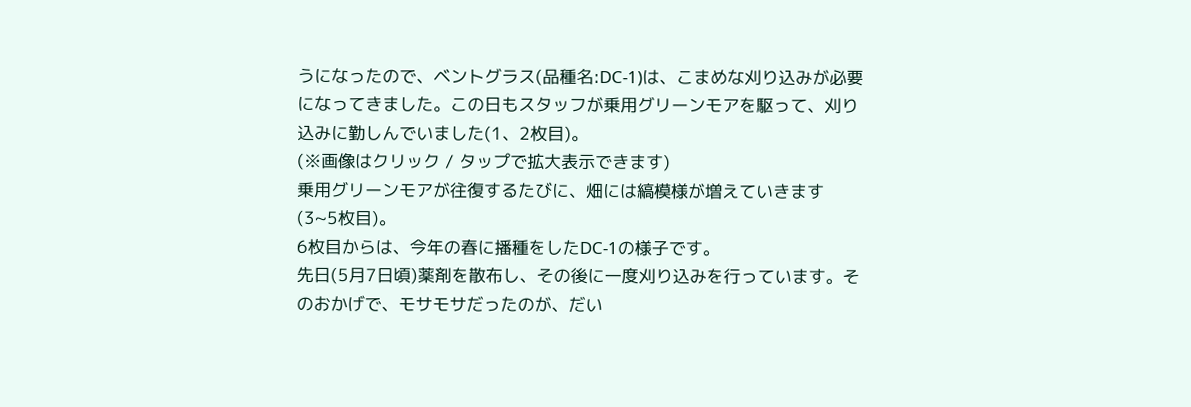うになったので、ベントグラス(品種名:DC-1)は、こまめな刈り込みが必要になってきました。この日もスタッフが乗用グリーンモアを駆って、刈り込みに勤しんでいました(1、2枚目)。
(※画像はクリック / タップで拡大表示できます)
乗用グリーンモアが往復するたびに、畑には縞模様が増えていきます(3~5枚目)。
6枚目からは、今年の春に播種をしたDC-1の様子です。
先日(5月7日頃)薬剤を散布し、その後に一度刈り込みを行っています。そのおかげで、モサモサだったのが、だい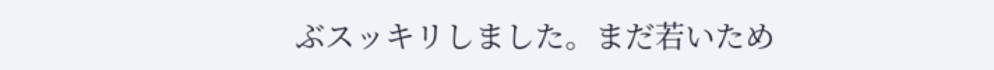ぶスッキリしました。まだ若いため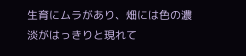生育にムラがあり、畑には色の濃淡がはっきりと現れて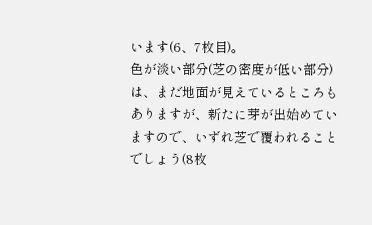います(6、7枚目)。
色が淡い部分(芝の密度が低い部分)は、まだ地面が見えているところもありますが、新たに芽が出始めていますので、いずれ芝で覆われることでしょう(8枚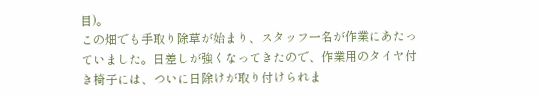目)。
この畑でも手取り除草が始まり、スタッフ一名が作業にあたっていました。日差しが強くなってきたので、作業用のタイヤ付き椅子には、ついに日除けが取り付けられま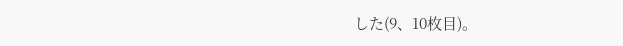した(9、10枚目)。